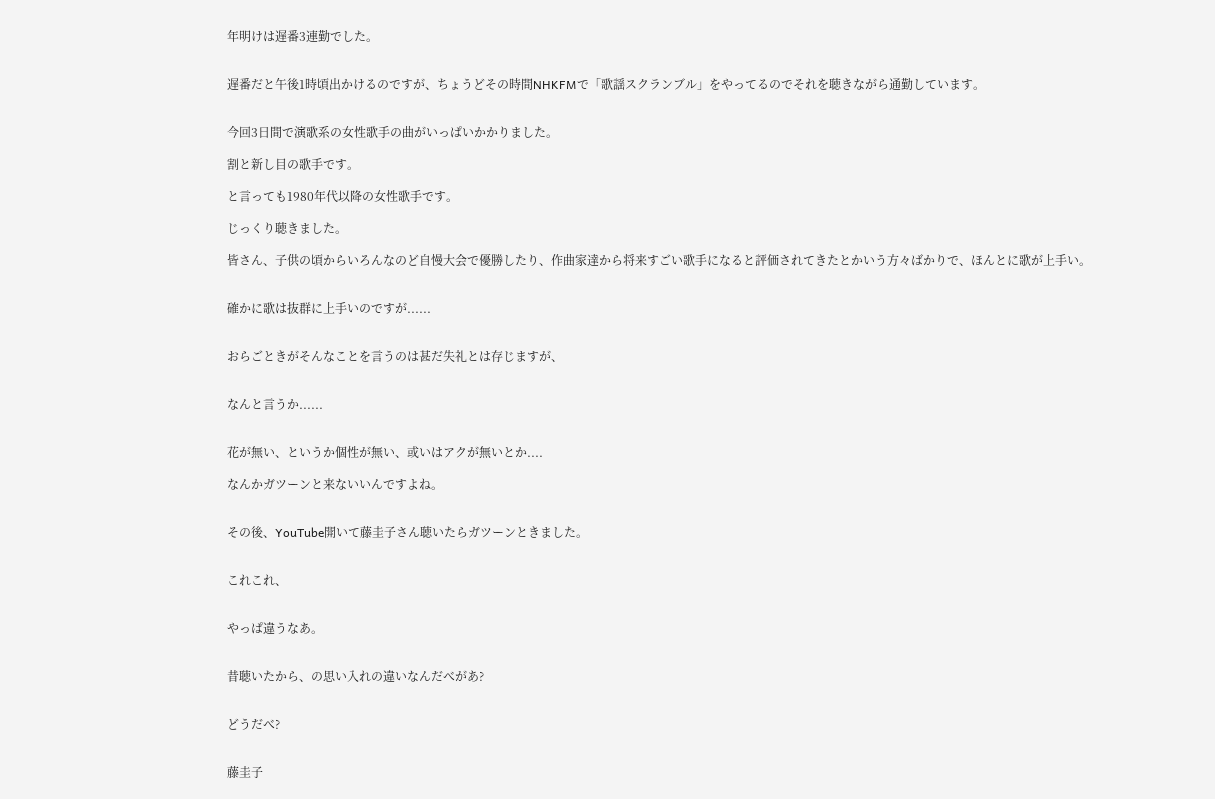年明けは遅番3連勤でした。


遅番だと午後1時頃出かけるのですが、ちょうどその時間NHKFMで「歌謡スクランブル」をやってるのでそれを聴きながら通勤しています。


今回3日間で演歌系の女性歌手の曲がいっぱいかかりました。

割と新し目の歌手です。

と言っても1980年代以降の女性歌手です。

じっくり聴きました。

皆さん、子供の頃からいろんなのど自慢大会で優勝したり、作曲家達から将来すごい歌手になると評価されてきたとかいう方々ばかりで、ほんとに歌が上手い。


確かに歌は抜群に上手いのですが......


おらごときがそんなことを言うのは甚だ失礼とは存じますが、


なんと言うか......


花が無い、というか個性が無い、或いはアクが無いとか....

なんかガツーンと来ないいんですよね。


その後、YouTube開いて藤圭子さん聴いたらガツーンときました。


これこれ、


やっぱ違うなあ。


昔聴いたから、の思い入れの違いなんだべがあ?


どうだべ?


藤圭子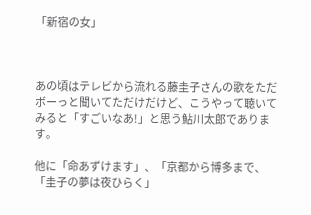「新宿の女」



あの頃はテレビから流れる藤圭子さんの歌をただボーっと聞いてただけだけど、こうやって聴いてみると「すごいなあ!」と思う鮎川太郎であります。

他に「命あずけます」、「京都から博多まで、「圭子の夢は夜ひらく」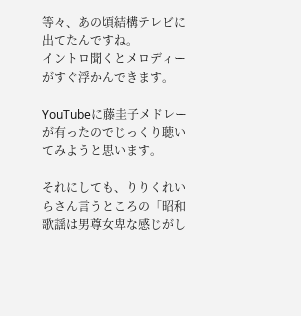等々、あの頃結構テレビに出てたんですね。
イントロ聞くとメロディーがすぐ浮かんできます。

YouTubeに藤圭子メドレーが有ったのでじっくり聴いてみようと思います。

それにしても、りりくれいらさん言うところの「昭和歌謡は男尊女卑な感じがし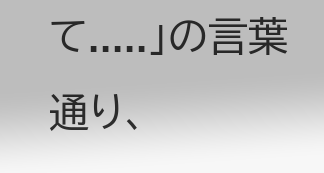て.....」の言葉通り、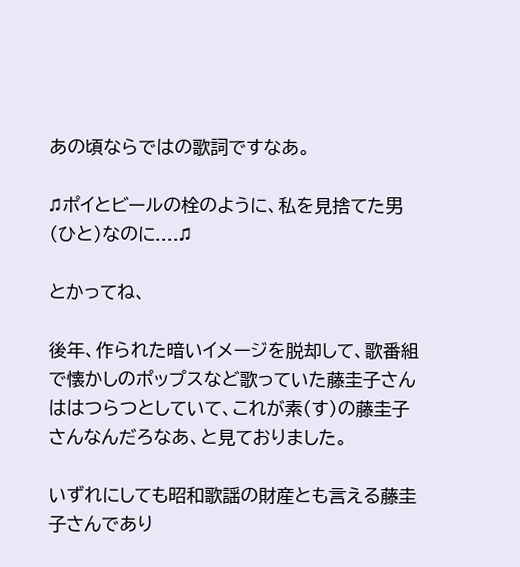あの頃ならではの歌詞ですなあ。

♫ポイとビールの栓のように、私を見捨てた男(ひと)なのに....♫

とかってね、

後年、作られた暗いイメージを脱却して、歌番組で懐かしのポップスなど歌っていた藤圭子さんははつらつとしていて、これが素(す)の藤圭子さんなんだろなあ、と見ておりました。

いずれにしても昭和歌謡の財産とも言える藤圭子さんであり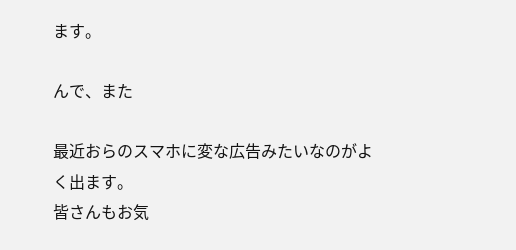ます。

んで、また

最近おらのスマホに変な広告みたいなのがよく出ます。
皆さんもお気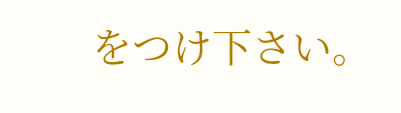をつけ下さい。